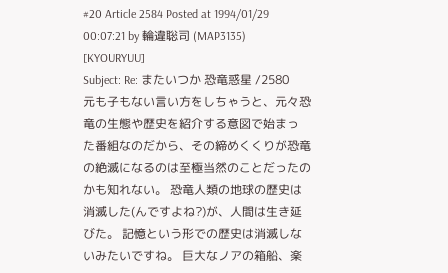#20 Article 2584 Posted at 1994/01/29 00:07:21 by 輪違聡司 (MAP3135) [KYOURYUU]
Subject: Re: またいつか 恐竜惑星 /2580
元も子もない言い方をしちゃうと、元々恐竜の生態や歴史を紹介する意図で始まっ た番組なのだから、その締めくくりが恐竜の絶滅になるのは至極当然のことだったの かも知れない。 恐竜人類の地球の歴史は消滅した(んですよね?)が、人間は生き延びた。 記憶という形での歴史は消滅しないみたいですね。 巨大なノアの箱船、楽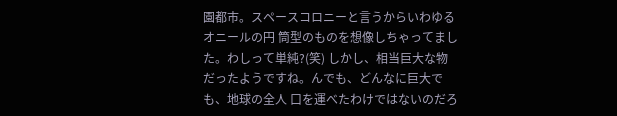園都市。スペースコロニーと言うからいわゆるオニールの円 筒型のものを想像しちゃってました。わしって単純?(笑) しかし、相当巨大な物だったようですね。んでも、どんなに巨大でも、地球の全人 口を運べたわけではないのだろ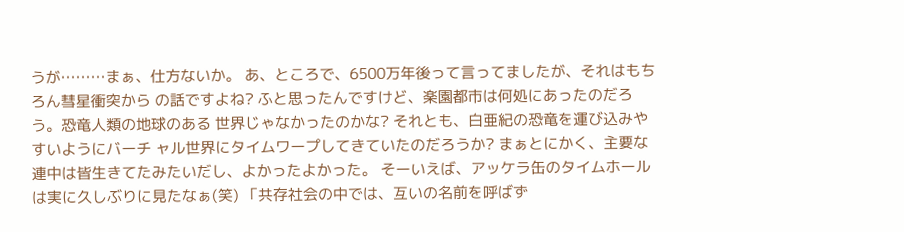うが………まぁ、仕方ないか。 あ、ところで、6500万年後って言ってましたが、それはもちろん彗星衝突から の話ですよね? ふと思ったんですけど、楽園都市は何処にあったのだろう。恐竜人類の地球のある 世界じゃなかったのかな? それとも、白亜紀の恐竜を運び込みやすいようにバーチ ャル世界にタイムワープしてきていたのだろうか? まぁとにかく、主要な連中は皆生きてたみたいだし、よかったよかった。 そーいえば、アッケラ缶のタイムホールは実に久しぶりに見たなぁ(笑) 「共存社会の中では、互いの名前を呼ばず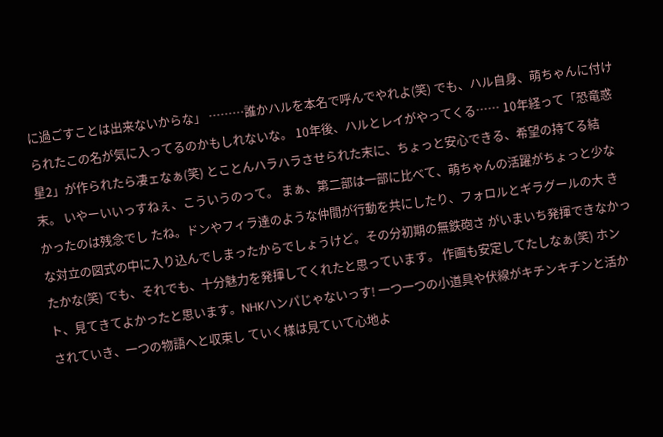に過ごすことは出来ないからな」 ………誰かハルを本名で呼んでやれよ(笑) でも、ハル自身、萌ちゃんに付けられたこの名が気に入ってるのかもしれないな。 10年後、ハルとレイがやってくる…… 10年経って「恐竜惑星2」が作られたら凄ェなぁ(笑) とことんハラハラさせられた末に、ちょっと安心できる、希望の持てる結末。 いやーいいっすねぇ、こういうのって。 まぁ、第二部は一部に比べて、萌ちゃんの活躍がちょっと少なかったのは残念でし たね。ドンやフィラ達のような仲間が行動を共にしたり、フォロルとギラグールの大 きな対立の図式の中に入り込んでしまったからでしょうけど。その分初期の無鉄砲さ がいまいち発揮できなかったかな(笑) でも、それでも、十分魅力を発揮してくれたと思っています。 作画も安定してたしなぁ(笑) ホント、見てきてよかったと思います。NHKハンパじゃないっす! 一つ一つの小道具や伏線がキチンキチンと活かされていき、一つの物語へと収束し ていく様は見ていて心地よ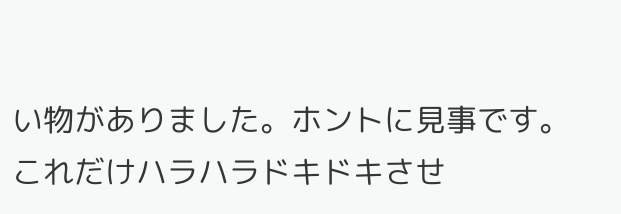い物がありました。ホントに見事です。 これだけハラハラドキドキさせ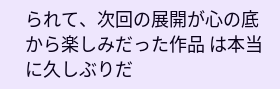られて、次回の展開が心の底から楽しみだった作品 は本当に久しぶりだ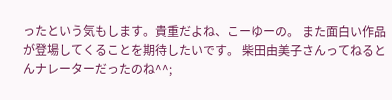ったという気もします。貴重だよね、こーゆーの。 また面白い作品が登場してくることを期待したいです。 柴田由美子さんってねるとんナレーターだったのね^^;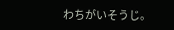わちがいそうじ。